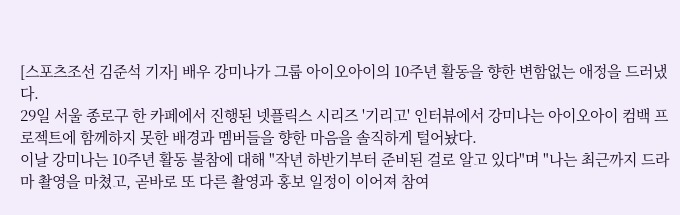[스포츠조선 김준석 기자] 배우 강미나가 그룹 아이오아이의 10주년 활동을 향한 변함없는 애정을 드러냈다.
29일 서울 종로구 한 카페에서 진행된 넷플릭스 시리즈 '기리고' 인터뷰에서 강미나는 아이오아이 컴백 프로젝트에 함께하지 못한 배경과 멤버들을 향한 마음을 솔직하게 털어놨다.
이날 강미나는 10주년 활동 불참에 대해 "작년 하반기부터 준비된 걸로 알고 있다"며 "나는 최근까지 드라마 촬영을 마쳤고, 곧바로 또 다른 촬영과 홍보 일정이 이어져 참여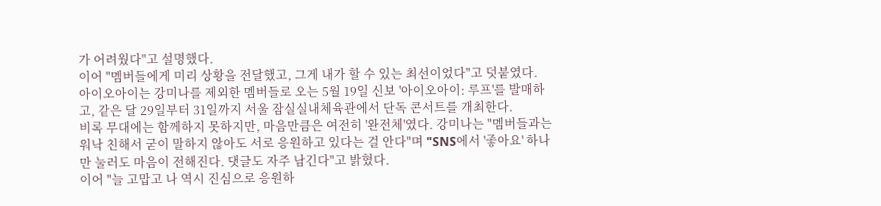가 어려웠다"고 설명했다.
이어 "멤버들에게 미리 상황을 전달했고, 그게 내가 할 수 있는 최선이었다"고 덧붙였다.
아이오아이는 강미나를 제외한 멤버들로 오는 5월 19일 신보 '아이오아이: 루프'를 발매하고, 같은 달 29일부터 31일까지 서울 잠실실내체육관에서 단독 콘서트를 개최한다.
비록 무대에는 함께하지 못하지만, 마음만큼은 여전히 '완전체'였다. 강미나는 "멤버들과는 워낙 친해서 굳이 말하지 않아도 서로 응원하고 있다는 걸 안다"며 "SNS에서 '좋아요' 하나만 눌러도 마음이 전해진다. 댓글도 자주 남긴다"고 밝혔다.
이어 "늘 고맙고 나 역시 진심으로 응원하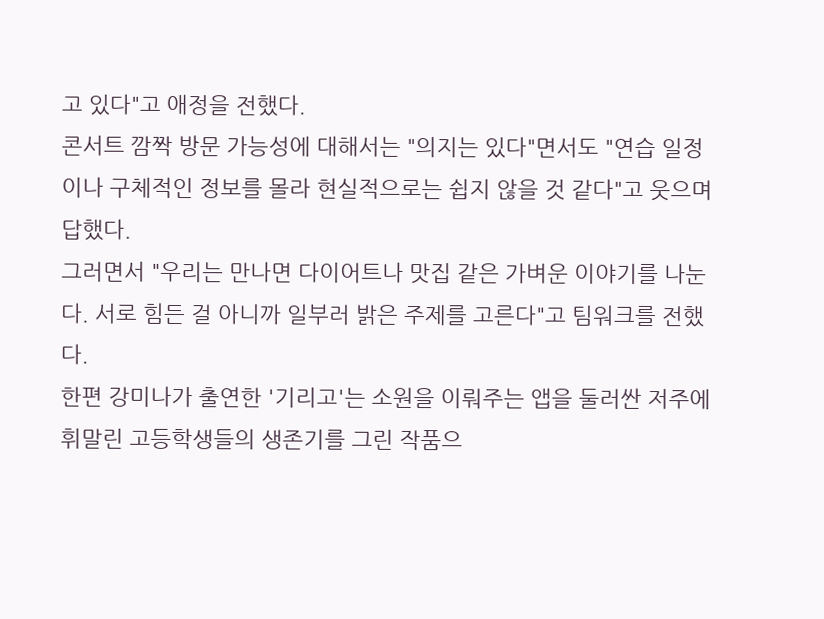고 있다"고 애정을 전했다.
콘서트 깜짝 방문 가능성에 대해서는 "의지는 있다"면서도 "연습 일정이나 구체적인 정보를 몰라 현실적으로는 쉽지 않을 것 같다"고 웃으며 답했다.
그러면서 "우리는 만나면 다이어트나 맛집 같은 가벼운 이야기를 나눈다. 서로 힘든 걸 아니까 일부러 밝은 주제를 고른다"고 팀워크를 전했다.
한편 강미나가 출연한 '기리고'는 소원을 이뤄주는 앱을 둘러싼 저주에 휘말린 고등학생들의 생존기를 그린 작품으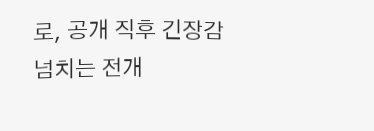로, 공개 직후 긴장감 넘치는 전개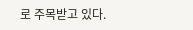로 주목받고 있다.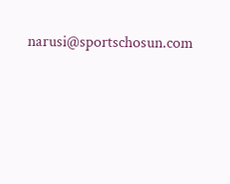narusi@sportschosun.com